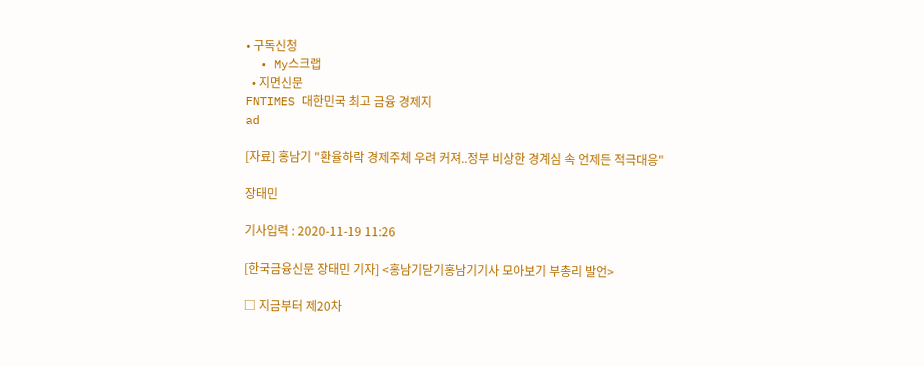• 구독신청
  • My스크랩
  • 지면신문
FNTIMES 대한민국 최고 금융 경제지
ad

[자료] 홍남기 "환율하락 경제주체 우려 커져..정부 비상한 경계심 속 언제든 적극대응"

장태민

기사입력 : 2020-11-19 11:26

[한국금융신문 장태민 기자] <홍남기닫기홍남기기사 모아보기 부총리 발언>

□ 지금부터 제20차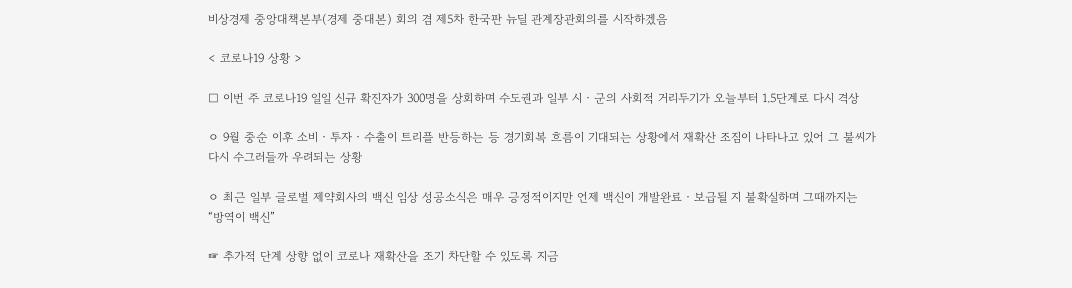비상경제 중앙대책본부(경제 중대본) 회의 겸 제5차 한국판 뉴딜 관계장관회의를 시작하겠음

< 코로나19 상황 >

□ 이번 주 코로나19 일일 신규 확진자가 300명을 상회하며 수도권과 일부 시‧군의 사회적 거리두기가 오늘부터 1.5단계로 다시 격상

ㅇ 9월 중순 이후 소비‧투자‧수출이 트리플 반등하는 등 경기회복 흐름이 기대되는 상황에서 재확산 조짐이 나타나고 있어 그 불씨가 다시 수그러들까 우려되는 상황

ㅇ 최근 일부 글로벌 제약회사의 백신 임상 성공소식은 매우 긍정적이지만 언제 백신이 개발완료‧보급될 지 불확실하며 그때까지는 “방역이 백신”

☞ 추가적 단계 상향 없이 코로나 재확산을 조기 차단할 수 있도록 지금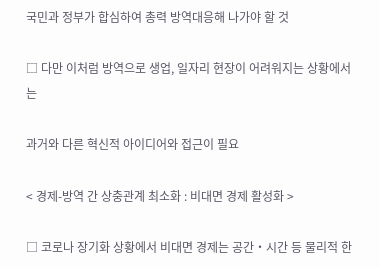국민과 정부가 합심하여 총력 방역대응해 나가야 할 것

□ 다만 이처럼 방역으로 생업, 일자리 현장이 어려워지는 상황에서는

과거와 다른 혁신적 아이디어와 접근이 필요

< 경제-방역 간 상충관계 최소화 : 비대면 경제 활성화 >

□ 코로나 장기화 상황에서 비대면 경제는 공간‧시간 등 물리적 한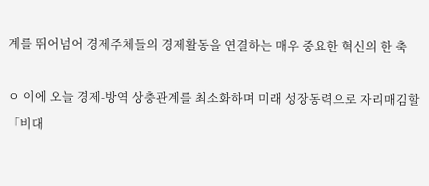계를 뛰어넘어 경제주체들의 경제활동을 연결하는 매우 중요한 혁신의 한 축

ㅇ 이에 오늘 경제-방역 상충관계를 최소화하며 미래 성장동력으로 자리매김할 「비대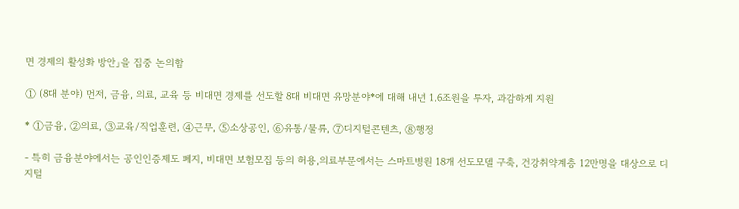면 경제의 활성화 방안」을 집중 논의함

① (8대 분야) 먼저, 금융, 의료, 교육 등 비대면 경제를 선도할 8대 비대면 유망분야*에 대해 내년 1.6조원을 투자, 과감하게 지원

* ①금융, ②의료, ③교육/직업훈련, ④근무, ⑤소상공인, ⑥유통/물류, ⑦디지털콘텐츠, ⑧행정

- 특히 금융분야에서는 공인인증제도 폐지, 비대면 보험모집 등의 허용,의료부문에서는 스마트병원 18개 선도모델 구축, 건강취약계층 12만명을 대상으로 디지털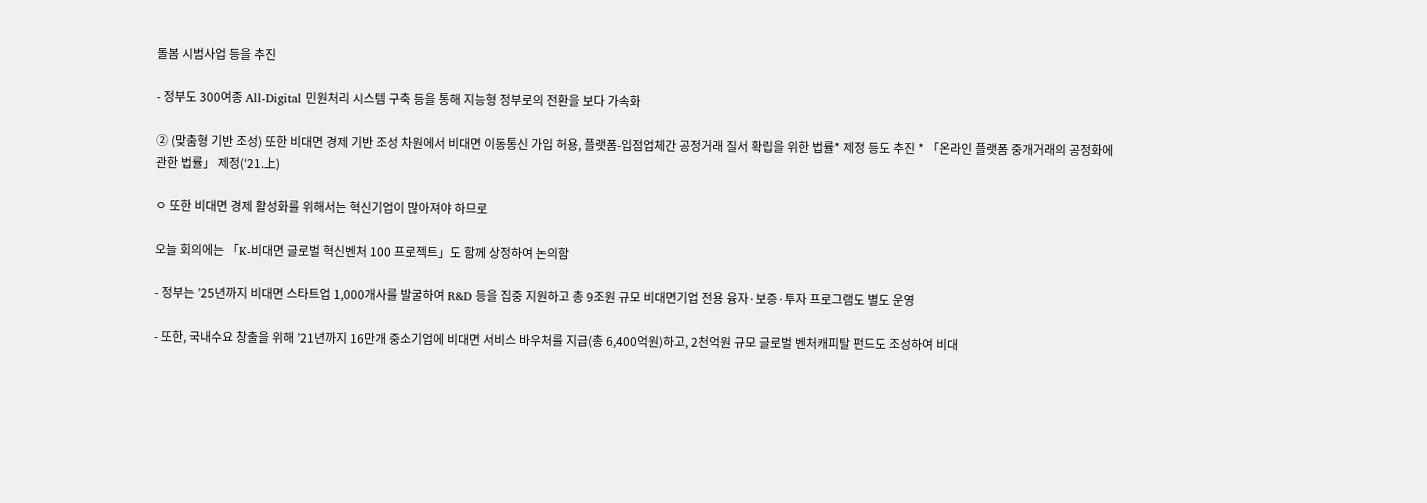돌봄 시범사업 등을 추진

- 정부도 300여종 All-Digital 민원처리 시스템 구축 등을 통해 지능형 정부로의 전환을 보다 가속화

② (맞춤형 기반 조성) 또한 비대면 경제 기반 조성 차원에서 비대면 이동통신 가입 허용, 플랫폼-입점업체간 공정거래 질서 확립을 위한 법률* 제정 등도 추진 * 「온라인 플랫폼 중개거래의 공정화에 관한 법률」 제정(‘21.上)

ㅇ 또한 비대면 경제 활성화를 위해서는 혁신기업이 많아져야 하므로

오늘 회의에는 「K-비대면 글로벌 혁신벤처 100 프로젝트」도 함께 상정하여 논의함

- 정부는 ’25년까지 비대면 스타트업 1,000개사를 발굴하여 R&D 등을 집중 지원하고 총 9조원 규모 비대면기업 전용 융자·보증·투자 프로그램도 별도 운영

- 또한, 국내수요 창출을 위해 ’21년까지 16만개 중소기업에 비대면 서비스 바우처를 지급(총 6,400억원)하고, 2천억원 규모 글로벌 벤처캐피탈 펀드도 조성하여 비대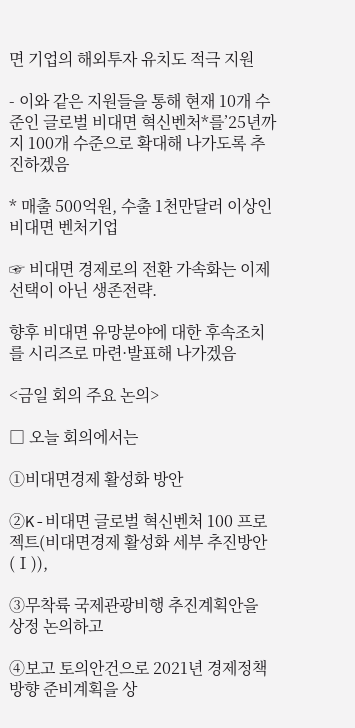면 기업의 해외투자 유치도 적극 지원

- 이와 같은 지원들을 통해 현재 10개 수준인 글로벌 비대면 혁신벤처*를’25년까지 100개 수준으로 확대해 나가도록 추진하겠음

* 매출 500억원, 수출 1천만달러 이상인 비대면 벤처기업

☞ 비대면 경제로의 전환 가속화는 이제 선택이 아닌 생존전략.

향후 비대면 유망분야에 대한 후속조치를 시리즈로 마련·발표해 나가겠음

<금일 회의 주요 논의>

□ 오늘 회의에서는

①비대면경제 활성화 방안

②K-비대면 글로벌 혁신벤처 100 프로젝트(비대면경제 활성화 세부 추진방안(Ⅰ)),

③무착륙 국제관광비행 추진계획안을 상정 논의하고

④보고 토의안건으로 2021년 경제정책방향 준비계획을 상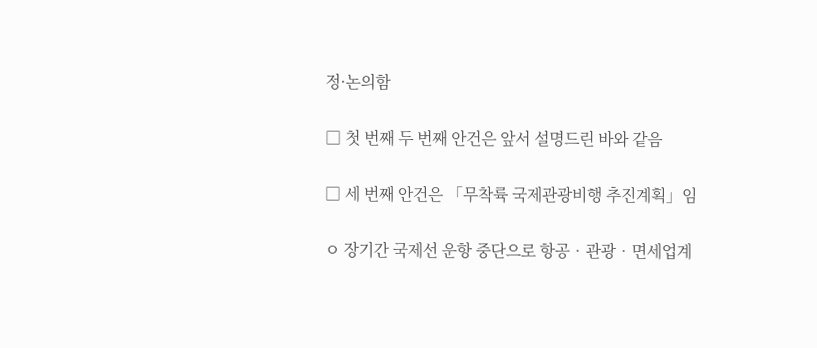정·논의함

□ 첫 번째 두 번째 안건은 앞서 설명드린 바와 같음

□ 세 번째 안건은 「무착륙 국제관광비행 추진계획」임

ㅇ 장기간 국제선 운항 중단으로 항공‧관광‧면세업계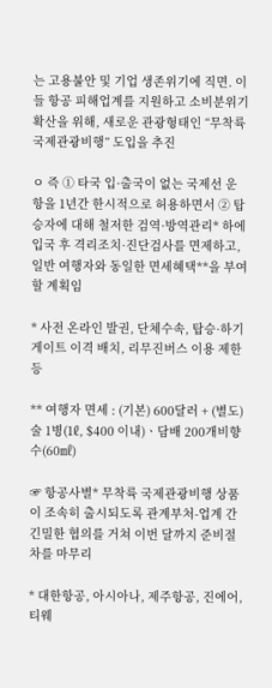는 고용불안 및 기업 생존위기에 직면. 이들 항공 피해업계를 지원하고 소비분위기 확산을 위해, 새로운 관광형태인 “무착륙 국제관광비행” 도입을 추진

ㅇ 즉 ① 타국 입·출국이 없는 국제선 운항을 1년간 한시적으로 허용하면서 ② 탑승자에 대해 철저한 검역·방역관리* 하에 입국 후 격리조치·진단검사를 면제하고, 일반 여행자와 동일한 면세혜택**을 부여할 계획임

* 사전 온라인 발권, 단체수속, 탑승·하기 게이트 이격 배치, 리무진버스 이용 제한 등

** 여행자 면세 : (기본) 600달러 + (별도) 술 1병(1ℓ, $400 이내)ㆍ담배 200개비향수(60㎖)

☞ 항공사별* 무착륙 국제관광비행 상품이 조속히 출시되도록 관계부처-업계 간 긴밀한 협의를 거쳐 이번 달까지 준비절차를 마무리

* 대한항공, 아시아나, 제주항공, 진에어, 티웨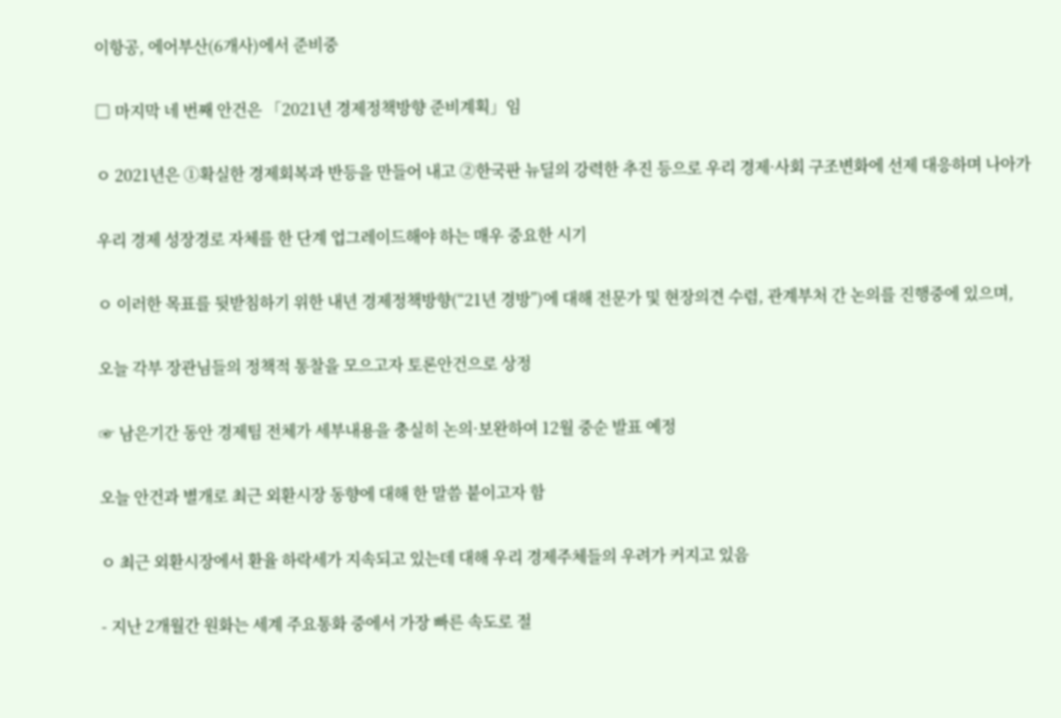이항공, 에어부산(6개사)에서 준비중

□ 마지막 네 번째 안건은 「2021년 경제정책방향 준비계획」임

ㅇ 2021년은 ①확실한 경제회복과 반등을 만들어 내고 ②한국판 뉴딜의 강력한 추진 등으로 우리 경제·사회 구조변화에 선제 대응하며 나아가

우리 경제 성장경로 자체를 한 단계 업그레이드해야 하는 매우 중요한 시기

ㅇ 이러한 목표를 뒷받침하기 위한 내년 경제정책방향(“21년 경방”)에 대해 전문가 및 현장의견 수렴, 관계부처 간 논의를 진행중에 있으며,

오늘 각부 장관님들의 정책적 통찰을 모으고자 토론안건으로 상정

☞ 남은기간 동안 경제팀 전체가 세부내용을 충실히 논의·보완하여 12월 중순 발표 예정

오늘 안건과 별개로 최근 외환시장 동향에 대해 한 말씀 붙이고자 함

ㅇ 최근 외환시장에서 환율 하락세가 지속되고 있는데 대해 우리 경제주체들의 우려가 커지고 있음

- 지난 2개월간 원화는 세계 주요통화 중에서 가장 빠른 속도로 절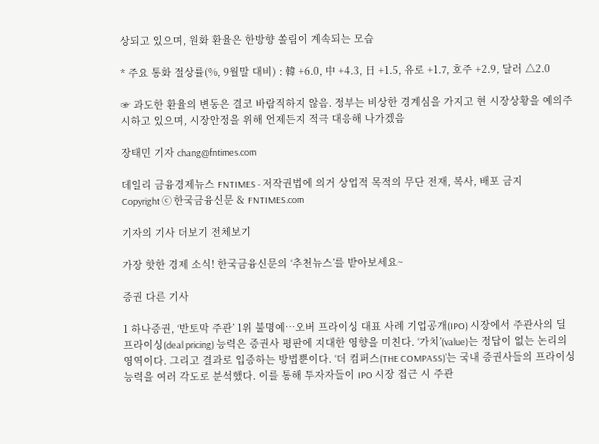상되고 있으며, 원화 환율은 한방향 쏠림이 계속되는 모습

* 주요 통화 절상률(%, 9월말 대비) : 韓 +6.0, 中 +4.3, 日 +1.5, 유로 +1.7, 호주 +2.9, 달러 △2.0

☞ 과도한 환율의 변동은 결코 바람직하지 않음. 정부는 비상한 경계심을 가지고 현 시장상황을 예의주시하고 있으며, 시장안정을 위해 언제든지 적극 대응해 나가겠음

장태민 기자 chang@fntimes.com

데일리 금융경제뉴스 FNTIMES - 저작권법에 의거 상업적 목적의 무단 전재, 복사, 배포 금지
Copyright ⓒ 한국금융신문 & FNTIMES.com

기자의 기사 더보기 전체보기

가장 핫한 경제 소식! 한국금융신문의 ‘추천뉴스’를 받아보세요~

증권 다른 기사

1 하나증권, ‘반토막 주관’ 1위 불명예…오버 프라이싱 대표 사례 기업공개(IPO) 시장에서 주관사의 딜 프라이싱(deal pricing) 능력은 증권사 평판에 지대한 영향을 미친다. ‘가치’(value)는 정답이 없는 논리의 영역이다. 그리고 결과로 입증하는 방법뿐이다. ‘더 컴퍼스(THE COMPASS)’는 국내 증권사들의 프라이싱 능력을 여러 각도로 분석했다. 이를 통해 투자자들이 IPO 시장 접근 시 주관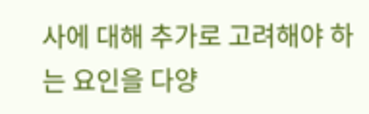사에 대해 추가로 고려해야 하는 요인을 다양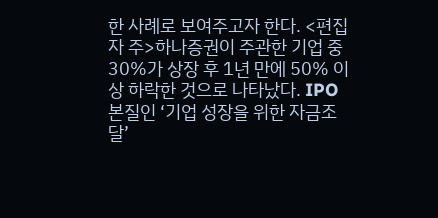한 사례로 보여주고자 한다. <편집자 주>하나증권이 주관한 기업 중 30%가 상장 후 1년 만에 50% 이상 하락한 것으로 나타났다. IPO 본질인 ‘기업 성장을 위한 자금조달’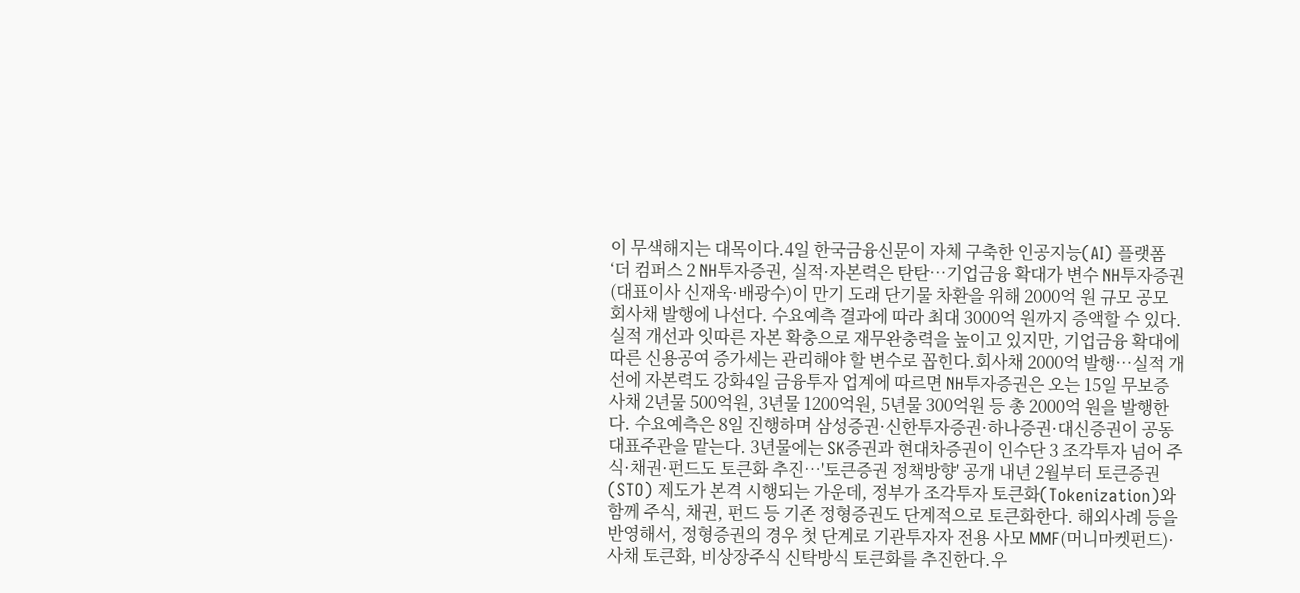이 무색해지는 대목이다.4일 한국금융신문이 자체 구축한 인공지능(AI) 플랫폼 ‘더 컴퍼스 2 NH투자증권, 실적·자본력은 탄탄…기업금융 확대가 변수 NH투자증권(대표이사 신재욱·배광수)이 만기 도래 단기물 차환을 위해 2000억 원 규모 공모 회사채 발행에 나선다. 수요예측 결과에 따라 최대 3000억 원까지 증액할 수 있다. 실적 개선과 잇따른 자본 확충으로 재무완충력을 높이고 있지만, 기업금융 확대에 따른 신용공여 증가세는 관리해야 할 변수로 꼽힌다.회사채 2000억 발행…실적 개선에 자본력도 강화4일 금융투자 업계에 따르면 NH투자증권은 오는 15일 무보증사채 2년물 500억원, 3년물 1200억원, 5년물 300억원 등 총 2000억 원을 발행한다. 수요예측은 8일 진행하며 삼성증권·신한투자증권·하나증권·대신증권이 공동 대표주관을 맡는다. 3년물에는 SK증권과 현대차증권이 인수단 3 조각투자 넘어 주식·채권·펀드도 토큰화 추진…'토큰증권 정책방향' 공개 내년 2월부터 토큰증권(STO) 제도가 본격 시행되는 가운데, 정부가 조각투자 토큰화(Tokenization)와 함께 주식, 채권, 펀드 등 기존 정형증권도 단계적으로 토큰화한다. 해외사례 등을 반영해서, 정형증권의 경우 첫 단계로 기관투자자 전용 사모 MMF(머니마켓펀드)·사채 토큰화, 비상장주식 신탁방식 토큰화를 추진한다.우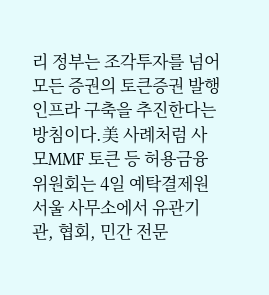리 정부는 조각투자를 넘어 모든 증권의 토큰증권 발행 인프라 구축을 추진한다는 방침이다.美 사례처럼 사모MMF 토큰 등 허용금융위원회는 4일 예탁결제원 서울 사무소에서 유관기관, 협회, 민간 전문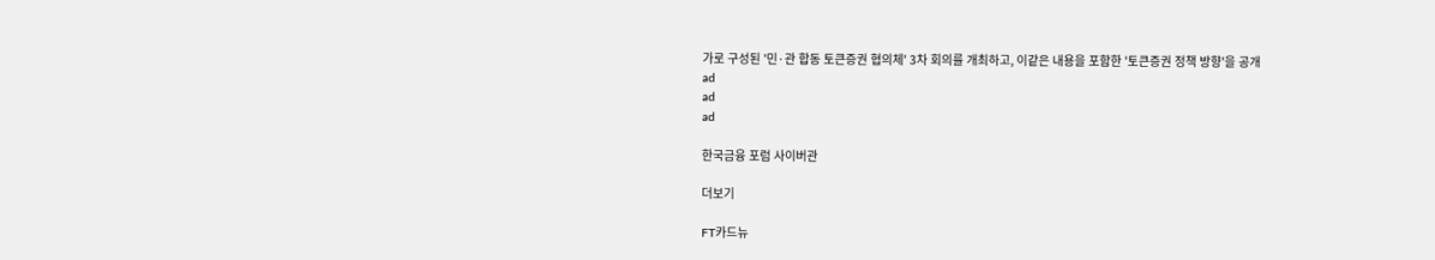가로 구성된 '민·관 합동 토큰증권 협의체' 3차 회의를 개최하고, 이같은 내용을 포함한 '토큰증권 정책 방향'을 공개
ad
ad
ad

한국금융 포럼 사이버관

더보기

FT카드뉴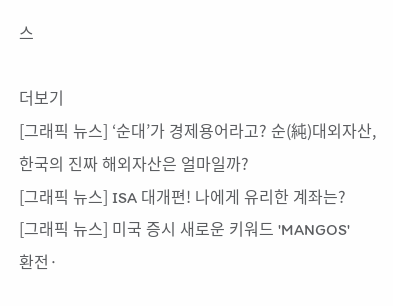스

더보기
[그래픽 뉴스] ‘순대’가 경제용어라고? 순(純)대외자산, 한국의 진짜 해외자산은 얼마일까?
[그래픽 뉴스] ISA 대개편! 나에게 유리한 계좌는?
[그래픽 뉴스] 미국 증시 새로운 키워드 'MANGOS'
환전·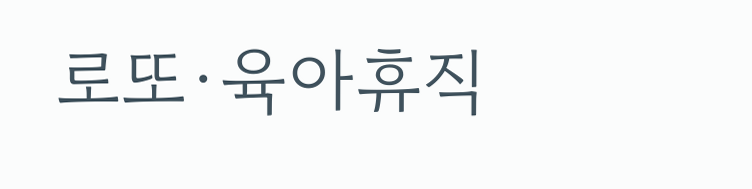로또·육아휴직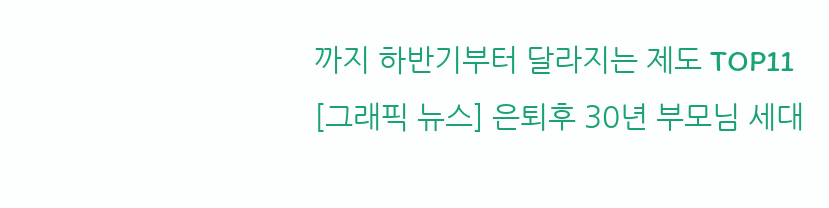까지 하반기부터 달라지는 제도 TOP11
[그래픽 뉴스] 은퇴후 30년 부모님 세대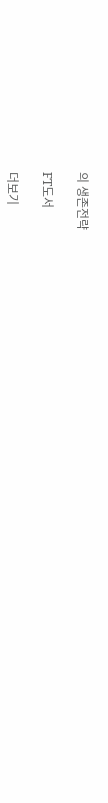의 생존전략

FT도서

더보기